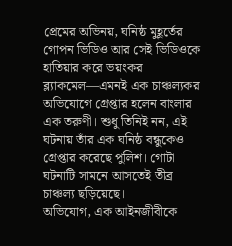প্রেমের অভিনয়, ঘনিষ্ঠ মুহূর্তের গোপন ভিডিও আর সেই ভিডিওকে হাতিয়ার করে ভয়ংকর ব্ল্যাকমেল—এমনই এক চাঞ্চল্যকর অভিযোগে গ্রেপ্তার হলেন বাংলার এক তরুণী। শুধু তিনিই নন, এই ঘটনায় তাঁর এক ঘনিষ্ঠ বন্ধুকেও গ্রেপ্তার করেছে পুলিশ। গোটা ঘটনাটি সামনে আসতেই তীব্র চাঞ্চল্য ছড়িয়েছে।
অভিযোগ, এক আইনজীবীকে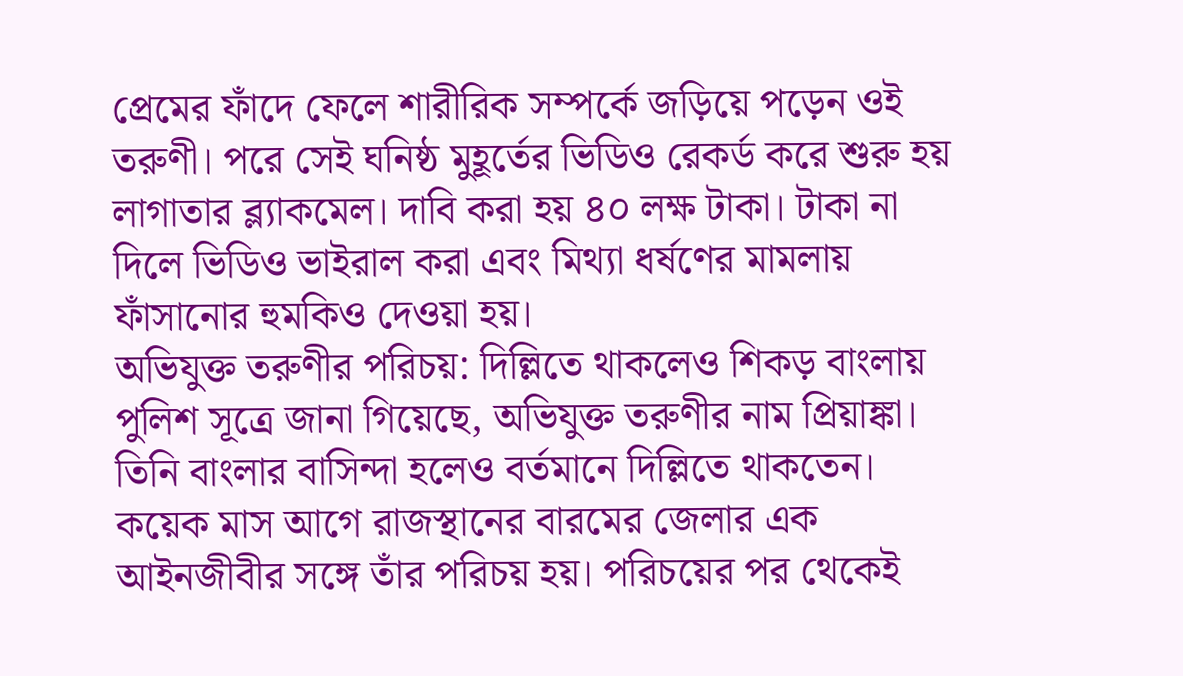প্রেমের ফাঁদে ফেলে শারীরিক সম্পর্কে জড়িয়ে পড়েন ওই তরুণী। পরে সেই ঘনিষ্ঠ মুহূর্তের ভিডিও রেকর্ড করে শুরু হয় লাগাতার ব্ল্যাকমেল। দাবি করা হয় ৪০ লক্ষ টাকা। টাকা না দিলে ভিডিও ভাইরাল করা এবং মিথ্যা ধর্ষণের মামলায় ফাঁসানোর হুমকিও দেওয়া হয়।
অভিযুক্ত তরুণীর পরিচয়: দিল্লিতে থাকলেও শিকড় বাংলায়
পুলিশ সূত্রে জানা গিয়েছে, অভিযুক্ত তরুণীর নাম প্রিয়াঙ্কা। তিনি বাংলার বাসিন্দা হলেও বর্তমানে দিল্লিতে থাকতেন। কয়েক মাস আগে রাজস্থানের বারমের জেলার এক আইনজীবীর সঙ্গে তাঁর পরিচয় হয়। পরিচয়ের পর থেকেই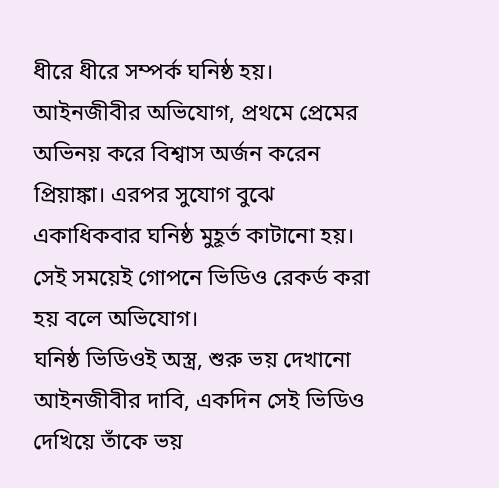ধীরে ধীরে সম্পর্ক ঘনিষ্ঠ হয়।
আইনজীবীর অভিযোগ, প্রথমে প্রেমের অভিনয় করে বিশ্বাস অর্জন করেন প্রিয়াঙ্কা। এরপর সুযোগ বুঝে একাধিকবার ঘনিষ্ঠ মুহূর্ত কাটানো হয়। সেই সময়েই গোপনে ভিডিও রেকর্ড করা হয় বলে অভিযোগ।
ঘনিষ্ঠ ভিডিওই অস্ত্র, শুরু ভয় দেখানো
আইনজীবীর দাবি, একদিন সেই ভিডিও দেখিয়ে তাঁকে ভয়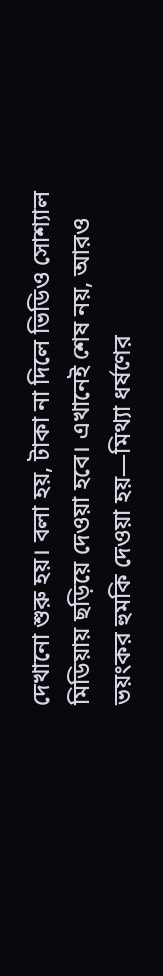দেখানো শুরু হয়। বলা হয়, টাকা না দিলে ভিডিও সোশ্যাল মিডিয়ায় ছড়িয়ে দেওয়া হবে। এখানেই শেষ নয়, আরও ভয়ংকর হুমকি দেওয়া হয়—মিথ্যা ধর্ষণের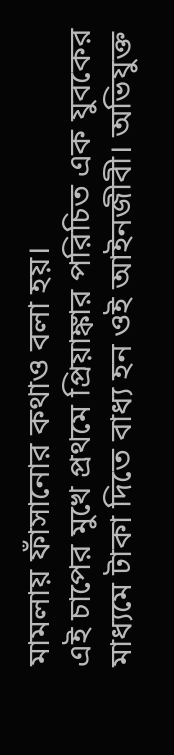মামলায় ফাঁসানোর কথাও বলা হয়।
এই চাপের মুখে প্রথমে প্রিয়াঙ্কার পরিচিত এক যুবকের মাধ্যমে টাকা দিতে বাধ্য হন ওই আইনজীবী। অভিযুক্ত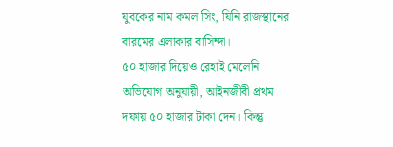যুবকের নাম কমল সিং, যিনি রাজস্থানের বারমের এলাকার বাসিন্দা।
৫০ হাজার দিয়েও রেহাই মেলেনি
অভিযোগ অনুযায়ী, আইনজীবী প্রথম দফায় ৫০ হাজার টাকা দেন। কিন্তু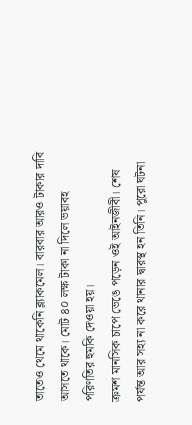তাতেও থেমে থাকেনি ব্ল্যাকমেল। বারবার আরও টাকার দাবি আসতে থাকে। মোট ৪০ লক্ষ টাকা না দিলে ভয়াবহ পরিণতির হুমকি দেওয়া হয়।
ক্রমশ মানসিক চাপে ভেঙে পড়েন ওই আইনজীবী। শেষ পর্যন্ত আর সহ্য না করে থানার দ্বারস্থ হন তিনি। পুরো ঘটনা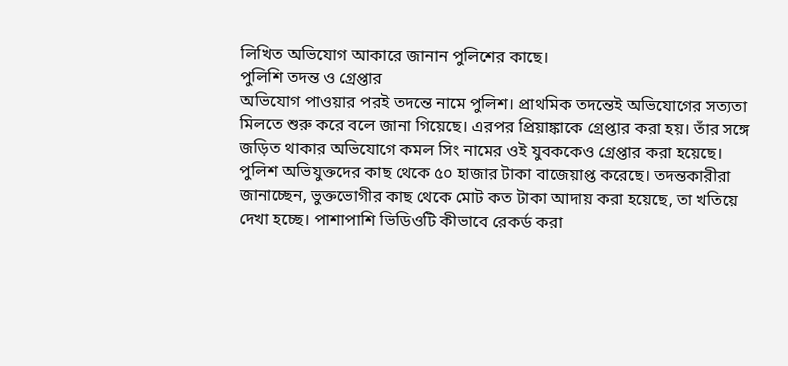লিখিত অভিযোগ আকারে জানান পুলিশের কাছে।
পুলিশি তদন্ত ও গ্রেপ্তার
অভিযোগ পাওয়ার পরই তদন্তে নামে পুলিশ। প্রাথমিক তদন্তেই অভিযোগের সত্যতা মিলতে শুরু করে বলে জানা গিয়েছে। এরপর প্রিয়াঙ্কাকে গ্রেপ্তার করা হয়। তাঁর সঙ্গে জড়িত থাকার অভিযোগে কমল সিং নামের ওই যুবককেও গ্রেপ্তার করা হয়েছে।
পুলিশ অভিযুক্তদের কাছ থেকে ৫০ হাজার টাকা বাজেয়াপ্ত করেছে। তদন্তকারীরা জানাচ্ছেন, ভুক্তভোগীর কাছ থেকে মোট কত টাকা আদায় করা হয়েছে, তা খতিয়ে দেখা হচ্ছে। পাশাপাশি ভিডিওটি কীভাবে রেকর্ড করা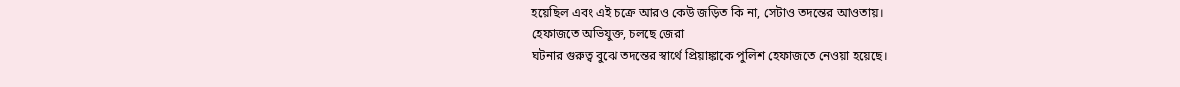হয়েছিল এবং এই চক্রে আরও কেউ জড়িত কি না, সেটাও তদন্তের আওতায়।
হেফাজতে অভিযুক্ত, চলছে জেরা
ঘটনার গুরুত্ব বুঝে তদন্তের স্বার্থে প্রিয়াঙ্কাকে পুলিশ হেফাজতে নেওয়া হয়েছে।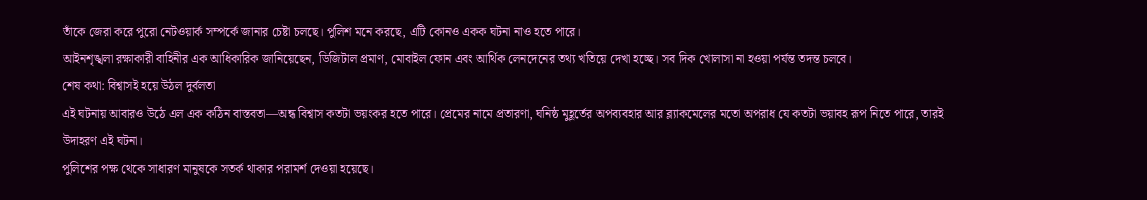তাঁকে জেরা করে পুরো নেটওয়ার্ক সম্পর্কে জানার চেষ্টা চলছে। পুলিশ মনে করছে, এটি কোনও একক ঘটনা নাও হতে পারে।
আইনশৃঙ্খলা রক্ষাকারী বাহিনীর এক আধিকারিক জানিয়েছেন, ডিজিটাল প্রমাণ, মোবাইল ফোন এবং আর্থিক লেনদেনের তথ্য খতিয়ে দেখা হচ্ছে। সব দিক খোলাসা না হওয়া পর্যন্ত তদন্ত চলবে।
শেষ কথা: বিশ্বাসই হয়ে উঠল দুর্বলতা
এই ঘটনায় আবারও উঠে এল এক কঠিন বাস্তবতা—অন্ধ বিশ্বাস কতটা ভয়ংকর হতে পারে। প্রেমের নামে প্রতারণা, ঘনিষ্ঠ মুহূর্তের অপব্যবহার আর ব্ল্যাকমেলের মতো অপরাধ যে কতটা ভয়াবহ রূপ নিতে পারে, তারই উদাহরণ এই ঘটনা।
পুলিশের পক্ষ থেকে সাধারণ মানুষকে সতর্ক থাকার পরামর্শ দেওয়া হয়েছে।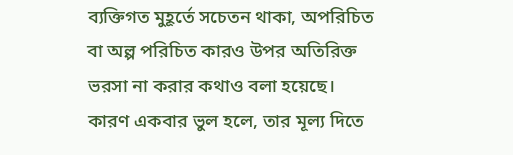ব্যক্তিগত মুহূর্তে সচেতন থাকা, অপরিচিত বা অল্প পরিচিত কারও উপর অতিরিক্ত ভরসা না করার কথাও বলা হয়েছে। কারণ একবার ভুল হলে, তার মূল্য দিতে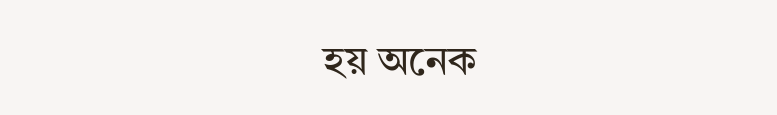হয় অনেক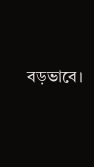বড়ভাবে।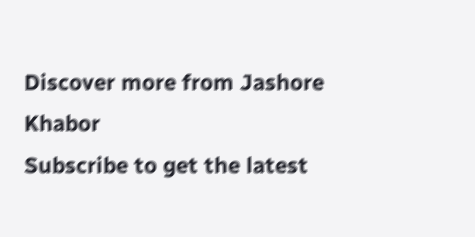Discover more from Jashore Khabor
Subscribe to get the latest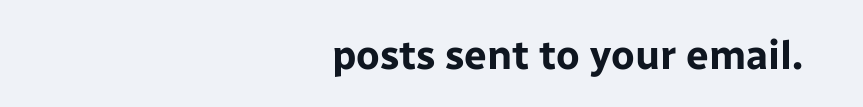posts sent to your email.